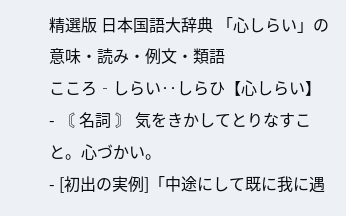精選版 日本国語大辞典 「心しらい」の意味・読み・例文・類語
こころ‐しらい‥しらひ【心しらい】
- 〘 名詞 〙 気をきかしてとりなすこと。心づかい。
- [初出の実例]「中途にして既に我に遇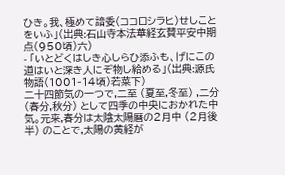ひき。我、極めて諳委(ココロシラヒ)せしことをいふ」(出典:石山寺本法華経玄賛平安中期点(950頃)六)
- 「いとどくはしき心しらひ添ふも、げにこの道はいと深き人にぞ物し給める」(出典:源氏物語(1001‐14頃)若菜下)
二十四節気の一つで,二至 (夏至,冬至) ,二分 (春分,秋分) として四季の中央におかれた中気。元来,春分は太陰太陽暦の2月中 (2月後半) のことで,太陽の黄経が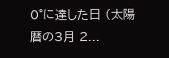0°に達した日 (太陽暦の3月 2...